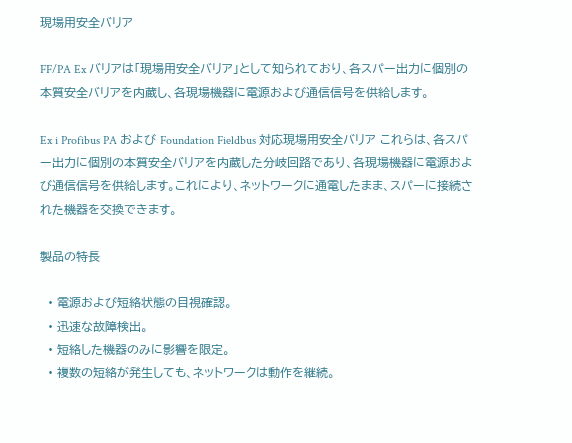現場用安全バリア

FF/PA Ex バリアは「現場用安全バリア」として知られており、各スパー出力に個別の本質安全バリアを内蔵し、各現場機器に電源および通信信号を供給します。

Ex i Profibus PA および Foundation Fieldbus 対応現場用安全バリア これらは、各スパー出力に個別の本質安全バリアを内蔵した分岐回路であり、各現場機器に電源および通信信号を供給します。これにより、ネットワークに通電したまま、スパーに接続された機器を交換できます。

製品の特長

  • 電源および短絡状態の目視確認。
  • 迅速な故障検出。
  • 短絡した機器のみに影響を限定。
  • 複数の短絡が発生しても、ネットワークは動作を継続。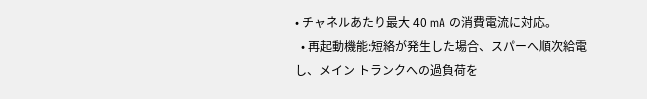• チャネルあたり最大 40 mA の消費電流に対応。
  • 再起動機能:短絡が発生した場合、スパーへ順次給電し、メイン トランクへの過負荷を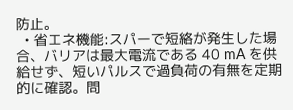防止。
  • 省エネ機能:スパーで短絡が発生した場合、バリアは最大電流である 40 mA を供給せず、短いパルスで過負荷の有無を定期的に確認。問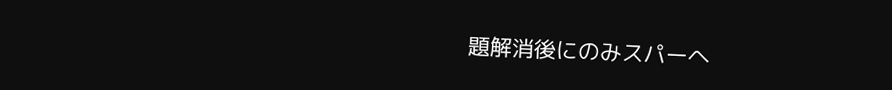題解消後にのみスパーへ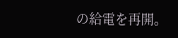の給電を再開。